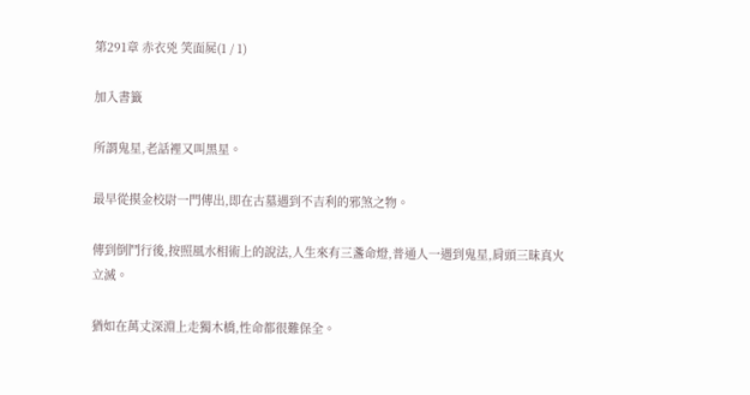第291章 赤衣兇 笑面屍(1 / 1)

加入書籤

所謂鬼星,老話裡又叫黑星。

最早從摸金校尉一門傳出,即在古墓遇到不吉利的邪煞之物。

傳到倒鬥行後,按照風水相術上的說法,人生來有三盞命燈,普通人一遇到鬼星,肩頭三昧真火立滅。

猶如在萬丈深淵上走獨木橋,性命都很難保全。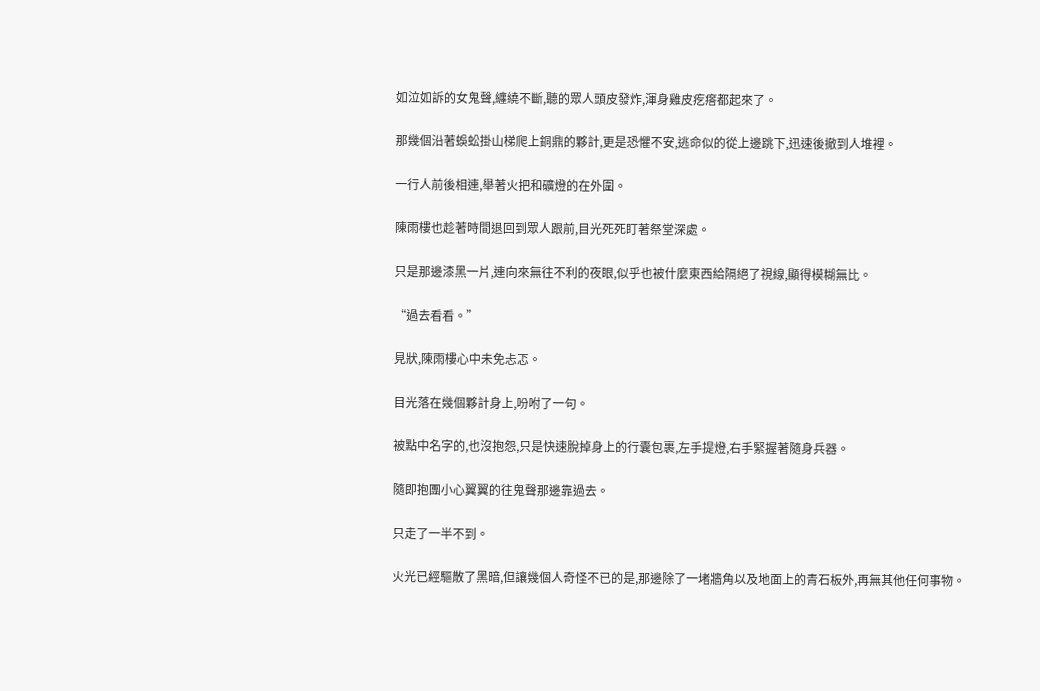如泣如訴的女鬼聲,纏繞不斷,聽的眾人頭皮發炸,渾身雞皮疙瘩都起來了。

那幾個沿著蜈蚣掛山梯爬上銅鼎的夥計,更是恐懼不安,逃命似的從上邊跳下,迅速後撤到人堆裡。

一行人前後相連,舉著火把和礦燈的在外圍。

陳雨樓也趁著時間退回到眾人跟前,目光死死盯著祭堂深處。

只是那邊漆黑一片,連向來無往不利的夜眼,似乎也被什麼東西給隔絕了視線,顯得模糊無比。

“過去看看。”

見狀,陳雨樓心中未免忐忑。

目光落在幾個夥計身上,吩咐了一句。

被點中名字的,也沒抱怨,只是快速脫掉身上的行囊包裹,左手提燈,右手緊握著隨身兵器。

隨即抱團小心翼翼的往鬼聲那邊靠過去。

只走了一半不到。

火光已經驅散了黑暗,但讓幾個人奇怪不已的是,那邊除了一堵牆角以及地面上的青石板外,再無其他任何事物。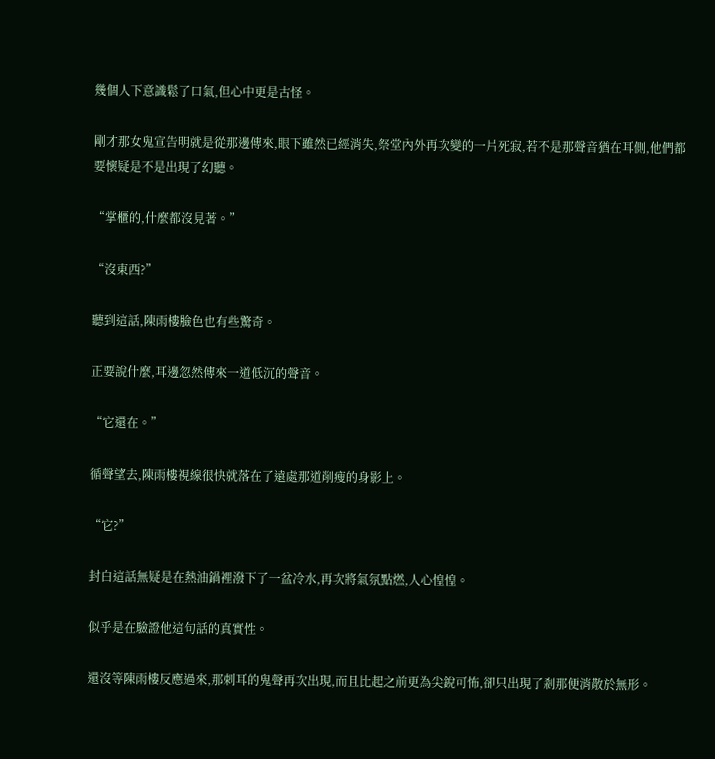幾個人下意識鬆了口氣,但心中更是古怪。

剛才那女鬼宣告明就是從那邊傳來,眼下雖然已經消失,祭堂內外再次變的一片死寂,若不是那聲音猶在耳側,他們都要懷疑是不是出現了幻聽。

“掌櫃的,什麼都沒見著。”

“沒東西?”

聽到這話,陳雨樓臉色也有些驚奇。

正要說什麼,耳邊忽然傳來一道低沉的聲音。

“它還在。”

循聲望去,陳雨樓視線很快就落在了遠處那道削瘦的身影上。

“它?”

封白這話無疑是在熱油鍋裡潑下了一盆冷水,再次將氣氛點燃,人心惶惶。

似乎是在驗證他這句話的真實性。

還沒等陳雨樓反應過來,那刺耳的鬼聲再次出現,而且比起之前更為尖銳可怖,卻只出現了剎那便消散於無形。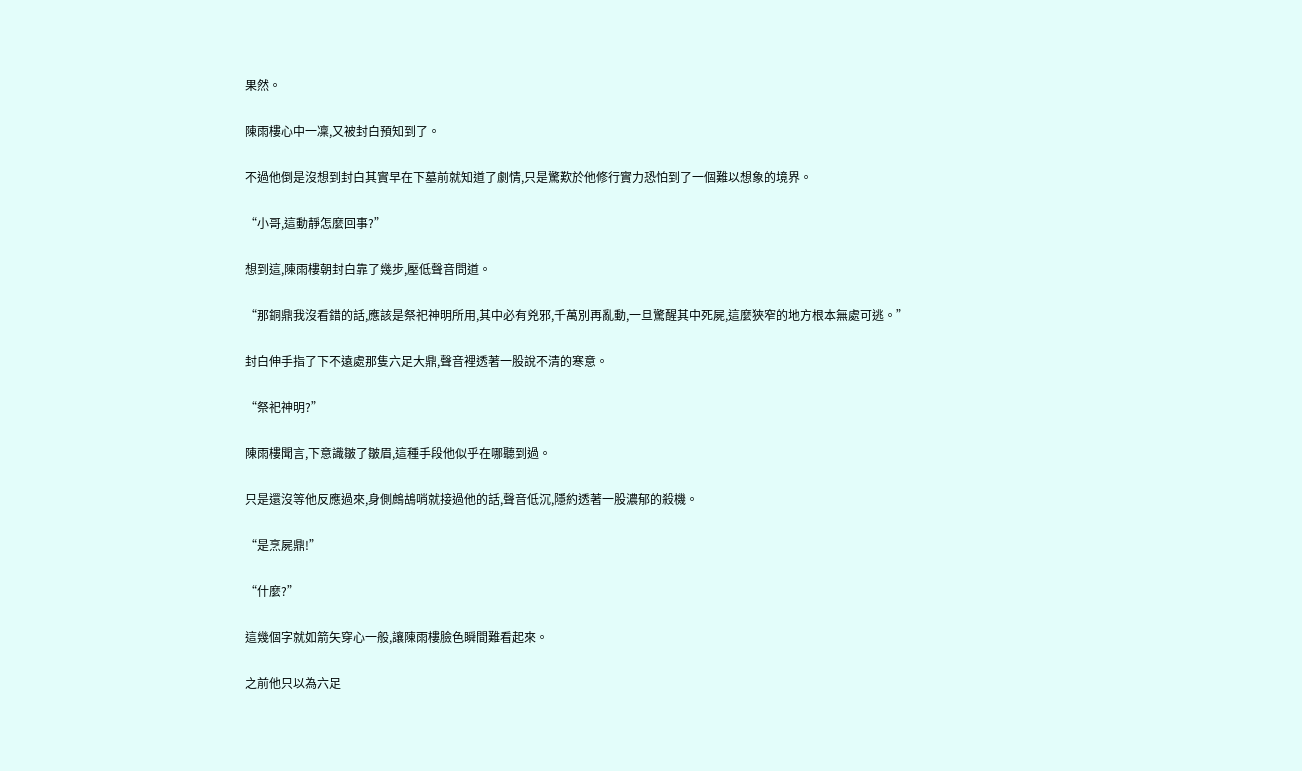果然。

陳雨樓心中一凜,又被封白預知到了。

不過他倒是沒想到封白其實早在下墓前就知道了劇情,只是驚歎於他修行實力恐怕到了一個難以想象的境界。

“小哥,這動靜怎麼回事?”

想到這,陳雨樓朝封白靠了幾步,壓低聲音問道。

“那銅鼎我沒看錯的話,應該是祭祀神明所用,其中必有兇邪,千萬別再亂動,一旦驚醒其中死屍,這麼狹窄的地方根本無處可逃。”

封白伸手指了下不遠處那隻六足大鼎,聲音裡透著一股說不清的寒意。

“祭祀神明?”

陳雨樓聞言,下意識皺了皺眉,這種手段他似乎在哪聽到過。

只是還沒等他反應過來,身側鷓鴣哨就接過他的話,聲音低沉,隱約透著一股濃郁的殺機。

“是烹屍鼎!”

“什麼?”

這幾個字就如箭矢穿心一般,讓陳雨樓臉色瞬間難看起來。

之前他只以為六足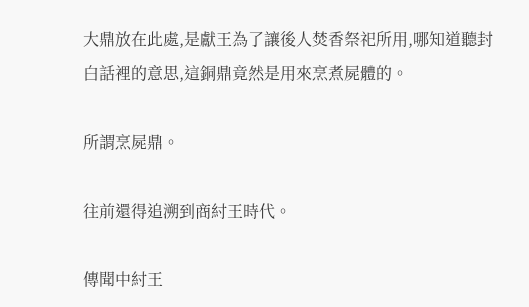大鼎放在此處,是獻王為了讓後人焚香祭祀所用,哪知道聽封白話裡的意思,這銅鼎竟然是用來烹煮屍體的。

所謂烹屍鼎。

往前還得追溯到商紂王時代。

傳聞中紂王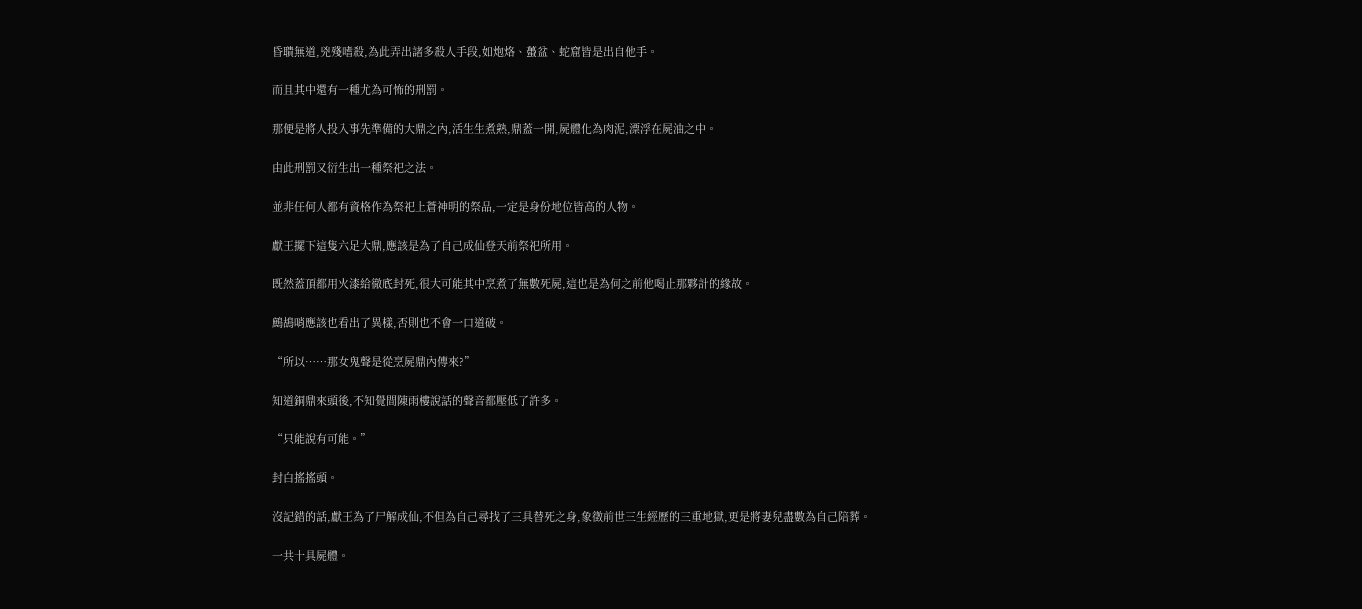昏聵無道,兇殘嗜殺,為此弄出諸多殺人手段,如炮烙、蠆盆、蛇窟皆是出自他手。

而且其中還有一種尤為可怖的刑罰。

那便是將人投入事先準備的大鼎之內,活生生煮熟,鼎蓋一開,屍體化為肉泥,漂浮在屍油之中。

由此刑罰又衍生出一種祭祀之法。

並非任何人都有資格作為祭祀上蒼神明的祭品,一定是身份地位皆高的人物。

獻王擺下這隻六足大鼎,應該是為了自己成仙登天前祭祀所用。

既然蓋頂都用火漆給徹底封死,很大可能其中烹煮了無數死屍,這也是為何之前他喝止那夥計的緣故。

鷓鴣哨應該也看出了異樣,否則也不會一口道破。

“所以……那女鬼聲是從烹屍鼎內傳來?”

知道銅鼎來頭後,不知覺間陳雨樓說話的聲音都壓低了許多。

“只能說有可能。”

封白搖搖頭。

沒記錯的話,獻王為了尸解成仙,不但為自己尋找了三具替死之身,象徵前世三生經歷的三重地獄,更是將妻兒盡數為自己陪葬。

一共十具屍體。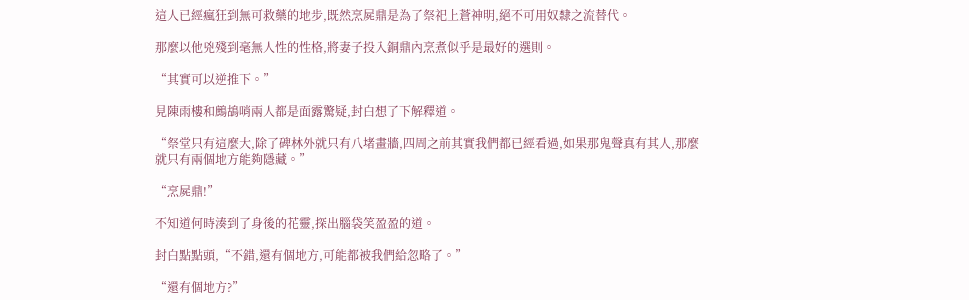這人已經瘋狂到無可救藥的地步,既然烹屍鼎是為了祭祀上蒼神明,絕不可用奴隸之流替代。

那麼以他兇殘到毫無人性的性格,將妻子投入銅鼎內烹煮似乎是最好的選則。

“其實可以逆推下。”

見陳雨樓和鷓鴣哨兩人都是面露驚疑,封白想了下解釋道。

“祭堂只有這麼大,除了碑林外就只有八堵畫牆,四周之前其實我們都已經看過,如果那鬼聲真有其人,那麼就只有兩個地方能夠隱藏。”

“烹屍鼎!”

不知道何時湊到了身後的花靈,探出腦袋笑盈盈的道。

封白點點頭,“不錯,還有個地方,可能都被我們給忽略了。”

“還有個地方?”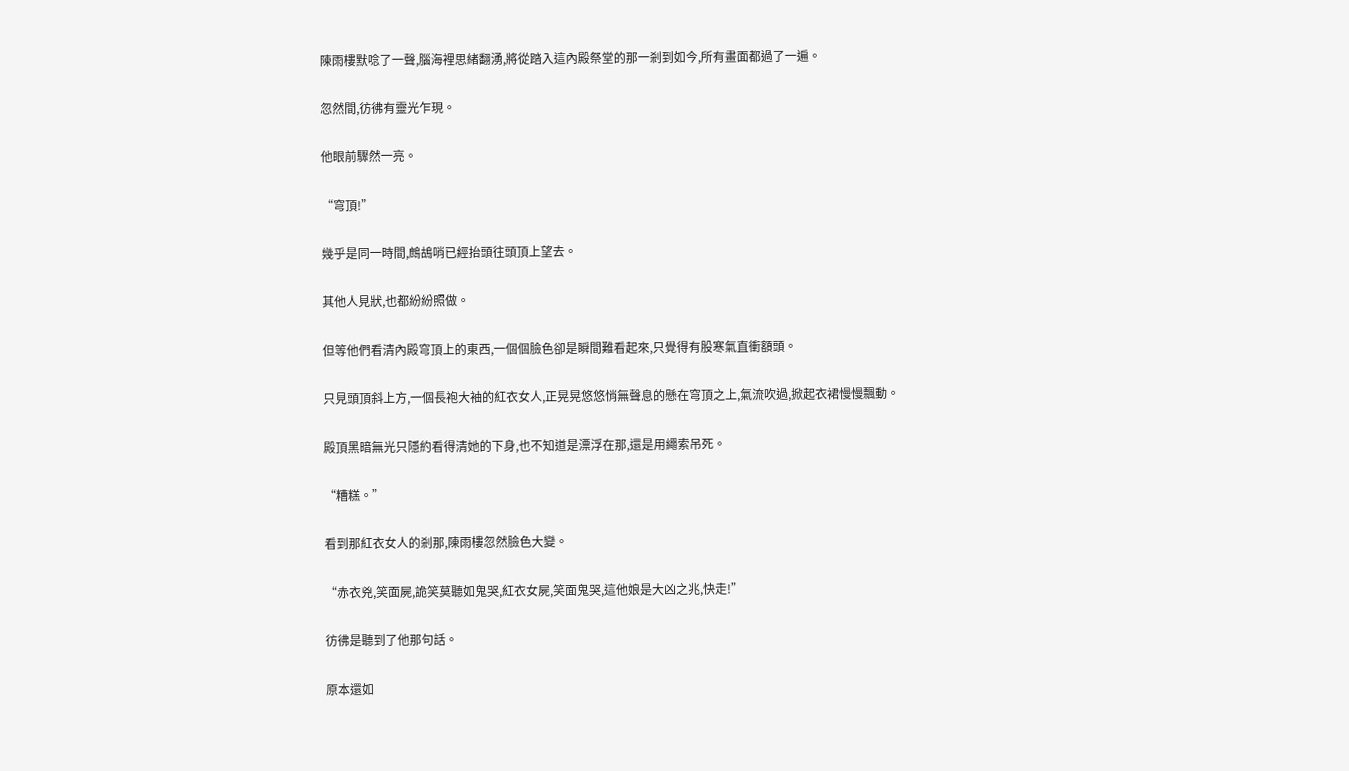陳雨樓默唸了一聲,腦海裡思緒翻湧,將從踏入這內殿祭堂的那一剎到如今,所有畫面都過了一遍。

忽然間,彷彿有靈光乍現。

他眼前驟然一亮。

“穹頂!”

幾乎是同一時間,鷓鴣哨已經抬頭往頭頂上望去。

其他人見狀,也都紛紛照做。

但等他們看清內殿穹頂上的東西,一個個臉色卻是瞬間難看起來,只覺得有股寒氣直衝額頭。

只見頭頂斜上方,一個長袍大袖的紅衣女人,正晃晃悠悠悄無聲息的懸在穹頂之上,氣流吹過,掀起衣裙慢慢飄動。

殿頂黑暗無光只隱約看得清她的下身,也不知道是漂浮在那,還是用繩索吊死。

“糟糕。”

看到那紅衣女人的剎那,陳雨樓忽然臉色大變。

“赤衣兇,笑面屍,詭笑莫聽如鬼哭,紅衣女屍,笑面鬼哭,這他娘是大凶之兆,快走!”

彷彿是聽到了他那句話。

原本還如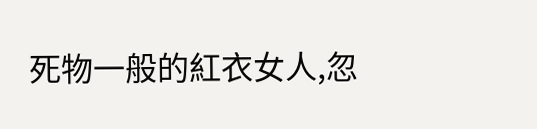死物一般的紅衣女人,忽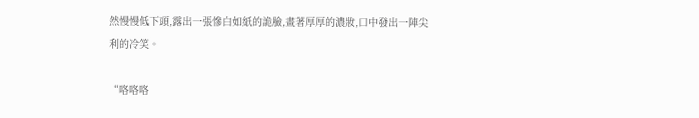然慢慢低下頭,露出一張慘白如紙的詭臉,畫著厚厚的濃妝,口中發出一陣尖利的冷笑。

“咯咯咯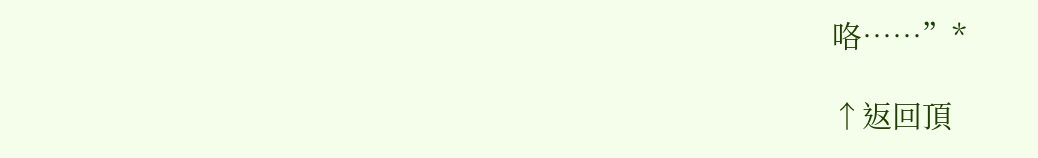咯……”*

↑返回頂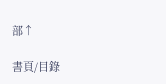部↑

書頁/目錄